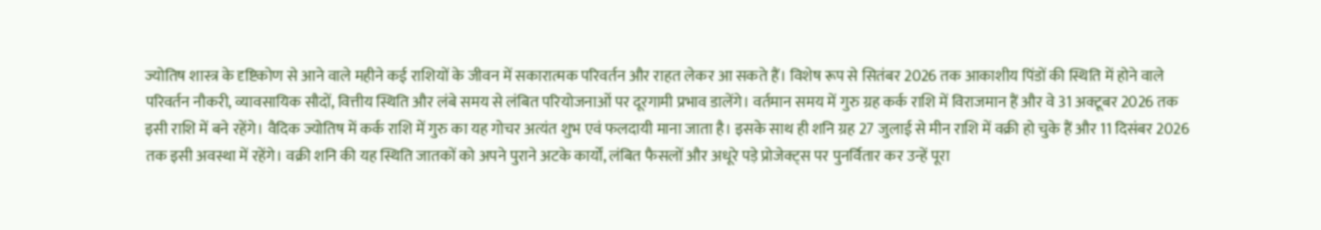ज्योतिष शास्त्र के दृष्टिकोण से आने वाले महीने कई राशियों के जीवन में सकारात्मक परिवर्तन और राहत लेकर आ सकते हैं। विशेष रूप से सितंबर 2026 तक आकाशीय पिंडों की स्थिति में होने वाले परिवर्तन नौकरी, व्यावसायिक सौदों, वित्तीय स्थिति और लंबे समय से लंबित परियोजनाओं पर दूरगामी प्रभाव डालेंगे। वर्तमान समय में गुरु ग्रह कर्क राशि में विराजमान हैं और वे 31 अक्टूबर 2026 तक इसी राशि में बने रहेंगे। वैदिक ज्योतिष में कर्क राशि में गुरु का यह गोचर अत्यंत शुभ एवं फलदायी माना जाता है। इसके साथ ही शनि ग्रह 27 जुलाई से मीन राशि में वक्री हो चुके हैं और 11 दिसंबर 2026 तक इसी अवस्था में रहेंगे। वक्री शनि की यह स्थिति जातकों को अपने पुराने अटके कार्यों, लंबित फैसलों और अधूरे पड़े प्रोजेक्ट्स पर पुनर्वितार कर उन्हें पूरा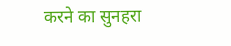करने का सुनहरा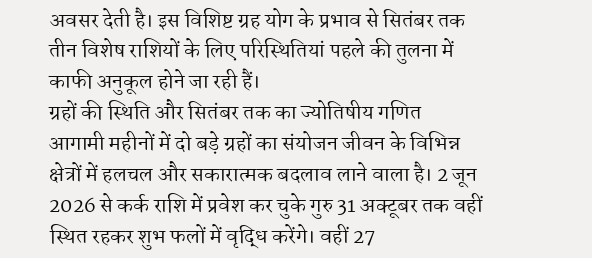अवसर देती है। इस विशिष्ट ग्रह योग के प्रभाव से सितंबर तक तीन विशेष राशियों के लिए परिस्थितियां पहले की तुलना में काफी अनुकूल होने जा रही हैं।
ग्रहों की स्थिति और सितंबर तक का ज्योतिषीय गणित
आगामी महीनों में दो बड़े ग्रहों का संयोजन जीवन के विभिन्न क्षेत्रों में हलचल और सकारात्मक बदलाव लाने वाला है। 2 जून 2026 से कर्क राशि में प्रवेश कर चुके गुरु 31 अक्टूबर तक वहीं स्थित रहकर शुभ फलों में वृद्धि करेंगे। वहीं 27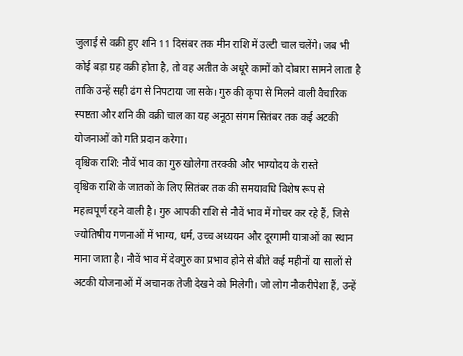जुलाई से वक्री हुए शनि 11 दिसंबर तक मीन राशि में उल्टी चाल चलेंगे। जब भी कोई बड़ा ग्रह वक्री होता है, तो वह अतीत के अधूरे कामों को दोबारा सामने लाता है ताकि उन्हें सही ढंग से निपटाया जा सके। गुरु की कृपा से मिलने वाली वैचारिक स्पष्टता और शनि की वक्री चाल का यह अनूठा संगम सितंबर तक कई अटकी योजनाओं को गति प्रदान करेगा।
वृश्चिक राशि: नौवें भाव का गुरु खोलेगा तरक्की और भाग्योदय के रास्ते
वृश्चिक राशि के जातकों के लिए सितंबर तक की समयावधि विशेष रूप से महत्वपूर्ण रहने वाली है। गुरु आपकी राशि से नौवें भाव में गोचर कर रहे हैं, जिसे ज्योतिषीय गणनाओं में भाग्य, धर्म, उच्च अध्ययन और दूरगामी यात्राओं का स्थान माना जाता है। नौवें भाव में देवगुरु का प्रभाव होने से बीते कई महीनों या सालों से अटकी योजनाओं में अचानक तेजी देखने को मिलेगी। जो लोग नौकरीपेशा हैं, उन्हें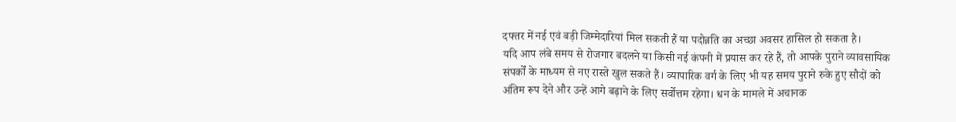दफ्तर में नई एवं बड़ी जिम्मेदारियां मिल सकती हैं या पदोन्नति का अच्छा अवसर हासिल हो सकता है।
यदि आप लंबे समय से रोजगार बदलने या किसी नई कंपनी में प्रयास कर रहे हैं, तो आपके पुराने व्यावसायिक संपर्कों के माध्यम से नए रास्ते खुल सकते हैं। व्यापारिक वर्ग के लिए भी यह समय पुराने रुके हुए सौदों को अंतिम रूप देने और उन्हें आगे बढ़ाने के लिए सर्वोत्तम रहेगा। धन के मामले में अचानक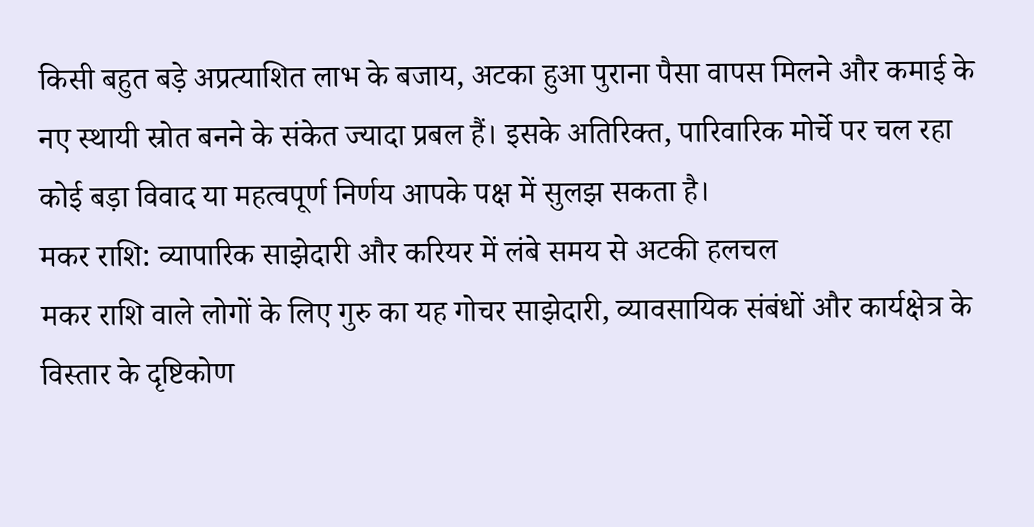किसी बहुत बड़े अप्रत्याशित लाभ के बजाय, अटका हुआ पुराना पैसा वापस मिलने और कमाई के नए स्थायी स्रोत बनने के संकेत ज्यादा प्रबल हैं। इसके अतिरिक्त, पारिवारिक मोर्चे पर चल रहा कोई बड़ा विवाद या महत्वपूर्ण निर्णय आपके पक्ष में सुलझ सकता है।
मकर राशि: व्यापारिक साझेदारी और करियर में लंबे समय से अटकी हलचल
मकर राशि वाले लोगों के लिए गुरु का यह गोचर साझेदारी, व्यावसायिक संबंधों और कार्यक्षेत्र के विस्तार के दृष्टिकोण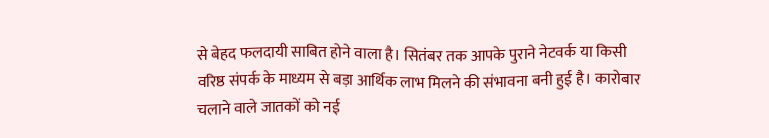से बेहद फलदायी साबित होने वाला है। सितंबर तक आपके पुराने नेटवर्क या किसी वरिष्ठ संपर्क के माध्यम से बड़ा आर्थिक लाभ मिलने की संभावना बनी हुई है। कारोबार चलाने वाले जातकों को नई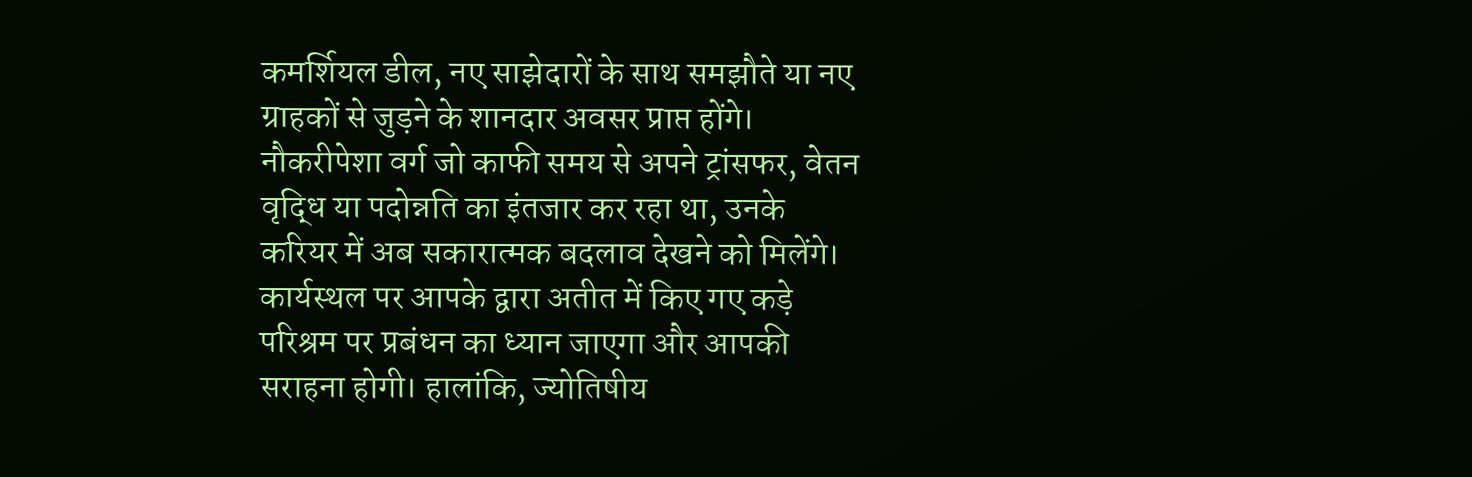कमर्शियल डील, नए साझेदारों के साथ समझौते या नए ग्राहकों से जुड़ने के शानदार अवसर प्राप्त होंगे।
नौकरीपेशा वर्ग जो काफी समय से अपने ट्रांसफर, वेतन वृद्धि या पदोन्नति का इंतजार कर रहा था, उनके करियर में अब सकारात्मक बदलाव देखने को मिलेंगे। कार्यस्थल पर आपके द्वारा अतीत में किए गए कड़े परिश्रम पर प्रबंधन का ध्यान जाएगा और आपकी सराहना होगी। हालांकि, ज्योतिषीय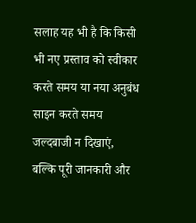सलाह यह भी है कि किसी भी नए प्रस्ताव को स्वीकार करते समय या नया अनुबंध साइन करते समय जल्दबाजी न दिखाएं, बल्कि पूरी जानकारी और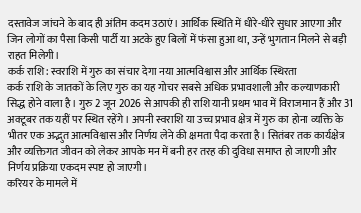दस्तावेज जांचने के बाद ही अंतिम कदम उठाएं। आर्थिक स्थिति में धीरे-धीरे सुधार आएगा और जिन लोगों का पैसा किसी पार्टी या अटके हुए बिलों में फंसा हुआ था, उन्हें भुगतान मिलने से बड़ी राहत मिलेगी।
कर्क राशि: स्वराशि में गुरु का संचार देगा नया आत्मविश्वास और आर्थिक स्थिरता
कर्क राशि के जातकों के लिए गुरु का यह गोचर सबसे अधिक प्रभावशाली और कल्याणकारी सिद्ध होने वाला है। गुरु 2 जून 2026 से आपकी ही राशि यानी प्रथम भाव में विराजमान हैं और 31 अक्टूबर तक यहीं पर स्थित रहेंगे। अपनी स्वराशि या उच्च प्रभाव क्षेत्र में गुरु का होना व्यक्ति के भीतर एक अद्भुत आत्मविश्वास और निर्णय लेने की क्षमता पैदा करता है। सितंबर तक कार्यक्षेत्र और व्यक्तिगत जीवन को लेकर आपके मन में बनी हर तरह की दुविधा समाप्त हो जाएगी और निर्णय प्रक्रिया एकदम स्पष्ट हो जाएगी।
करियर के मामले में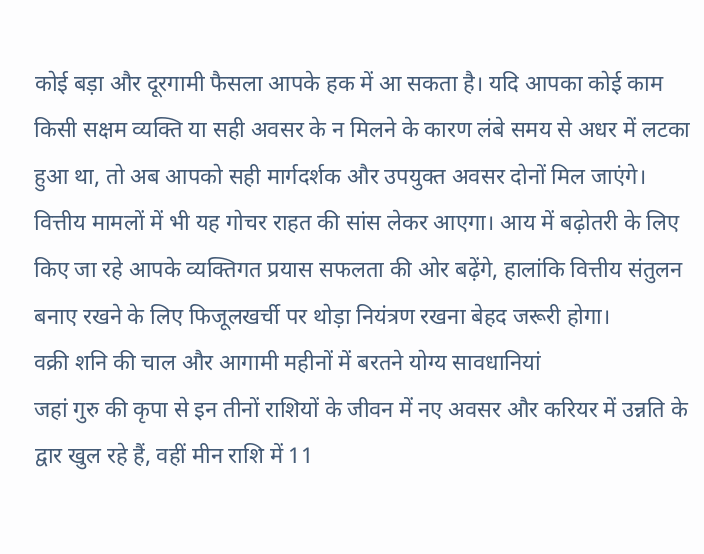कोई बड़ा और दूरगामी फैसला आपके हक में आ सकता है। यदि आपका कोई काम किसी सक्षम व्यक्ति या सही अवसर के न मिलने के कारण लंबे समय से अधर में लटका हुआ था, तो अब आपको सही मार्गदर्शक और उपयुक्त अवसर दोनों मिल जाएंगे। वित्तीय मामलों में भी यह गोचर राहत की सांस लेकर आएगा। आय में बढ़ोतरी के लिए किए जा रहे आपके व्यक्तिगत प्रयास सफलता की ओर बढ़ेंगे, हालांकि वित्तीय संतुलन बनाए रखने के लिए फिजूलखर्ची पर थोड़ा नियंत्रण रखना बेहद जरूरी होगा।
वक्री शनि की चाल और आगामी महीनों में बरतने योग्य सावधानियां
जहां गुरु की कृपा से इन तीनों राशियों के जीवन में नए अवसर और करियर में उन्नति के द्वार खुल रहे हैं, वहीं मीन राशि में 11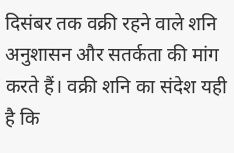दिसंबर तक वक्री रहने वाले शनि अनुशासन और सतर्कता की मांग करते हैं। वक्री शनि का संदेश यही है कि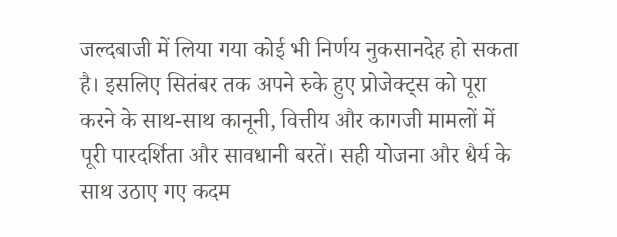जल्दबाजी में लिया गया कोई भी निर्णय नुकसानदेह हो सकता है। इसलिए सितंबर तक अपने रुके हुए प्रोजेक्ट्स को पूरा करने के साथ-साथ कानूनी, वित्तीय और कागजी मामलों में पूरी पारदर्शिता और सावधानी बरतें। सही योजना और धैर्य के साथ उठाए गए कदम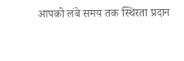आपको लंबे समय तक स्थिरता प्रदान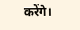करेंगे।